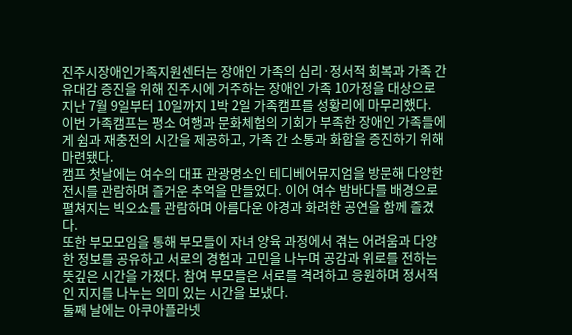진주시장애인가족지원센터는 장애인 가족의 심리·정서적 회복과 가족 간 유대감 증진을 위해 진주시에 거주하는 장애인 가족 10가정을 대상으로 지난 7월 9일부터 10일까지 1박 2일 가족캠프를 성황리에 마무리했다.
이번 가족캠프는 평소 여행과 문화체험의 기회가 부족한 장애인 가족들에게 쉼과 재충전의 시간을 제공하고, 가족 간 소통과 화합을 증진하기 위해 마련됐다.
캠프 첫날에는 여수의 대표 관광명소인 테디베어뮤지엄을 방문해 다양한 전시를 관람하며 즐거운 추억을 만들었다. 이어 여수 밤바다를 배경으로 펼쳐지는 빅오쇼를 관람하며 아름다운 야경과 화려한 공연을 함께 즐겼다.
또한 부모모임을 통해 부모들이 자녀 양육 과정에서 겪는 어려움과 다양한 정보를 공유하고 서로의 경험과 고민을 나누며 공감과 위로를 전하는 뜻깊은 시간을 가졌다. 참여 부모들은 서로를 격려하고 응원하며 정서적인 지지를 나누는 의미 있는 시간을 보냈다.
둘째 날에는 아쿠아플라넷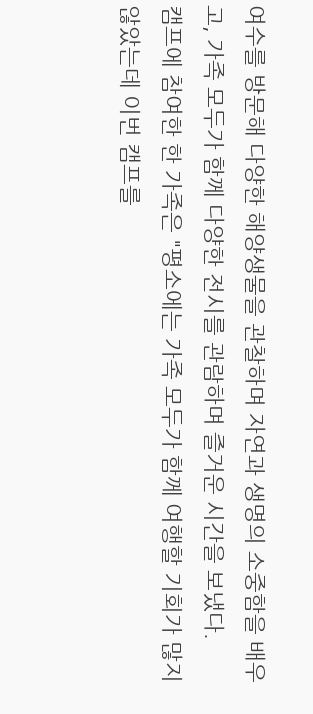여수를 방문해 다양한 해양생물을 관찰하며 자연과 생명의 소중함을 배우고, 가족 모두가 함께 다양한 전시를 관람하며 즐거운 시간을 보냈다.
캠프에 참여한 한 가족은 "평소에는 가족 모두가 함께 여행할 기회가 많지 않았는데 이번 캠프를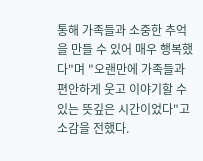통해 가족들과 소중한 추억을 만들 수 있어 매우 행복했다"며 "오랜만에 가족들과 편안하게 웃고 이야기할 수 있는 뜻깊은 시간이었다"고 소감을 전했다.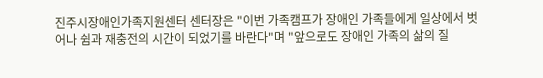진주시장애인가족지원센터 센터장은 "이번 가족캠프가 장애인 가족들에게 일상에서 벗어나 쉼과 재충전의 시간이 되었기를 바란다"며 "앞으로도 장애인 가족의 삶의 질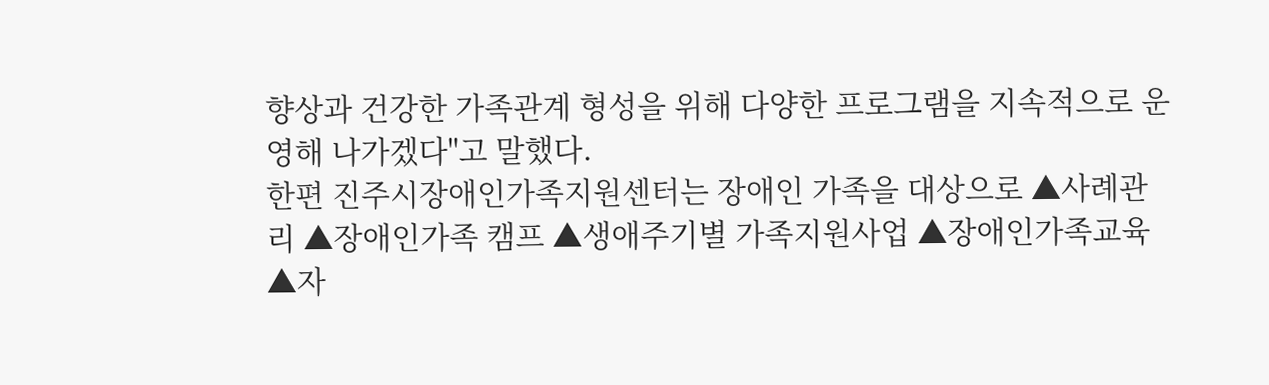향상과 건강한 가족관계 형성을 위해 다양한 프로그램을 지속적으로 운영해 나가겠다"고 말했다.
한편 진주시장애인가족지원센터는 장애인 가족을 대상으로 ▲사례관리 ▲장애인가족 캠프 ▲생애주기별 가족지원사업 ▲장애인가족교육 ▲자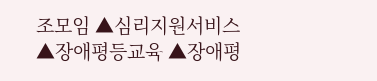조모임 ▲심리지원서비스 ▲장애평등교육 ▲장애평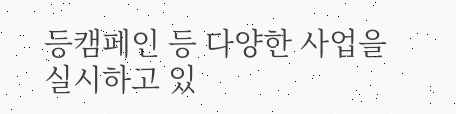등캠페인 등 다양한 사업을 실시하고 있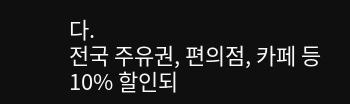다.
전국 주유권, 편의점, 카페 등 10% 할인되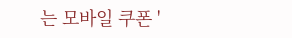는 모바일 쿠폰 '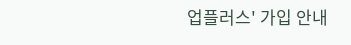업플러스' 가입 안내